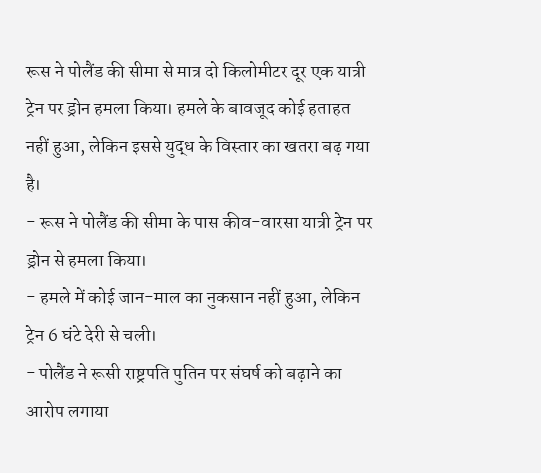रूस ने पोलैंड की सीमा से मात्र दो किलोमीटर दूर एक यात्री ट्रेन पर ड्रोन हमला किया। हमले के बावजूद कोई हताहत नहीं हुआ, लेकिन इससे युद्ध के विस्तार का खतरा बढ़ गया है।
- रूस ने पोलैंड की सीमा के पास कीव-वारसा यात्री ट्रेन पर ड्रोन से हमला किया।
- हमले में कोई जान-माल का नुकसान नहीं हुआ, लेकिन ट्रेन 6 घंटे देरी से चली।
- पोलैंड ने रूसी राष्ट्रपति पुतिन पर संघर्ष को बढ़ाने का आरोप लगाया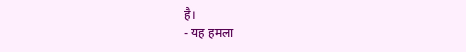है।
- यह हमला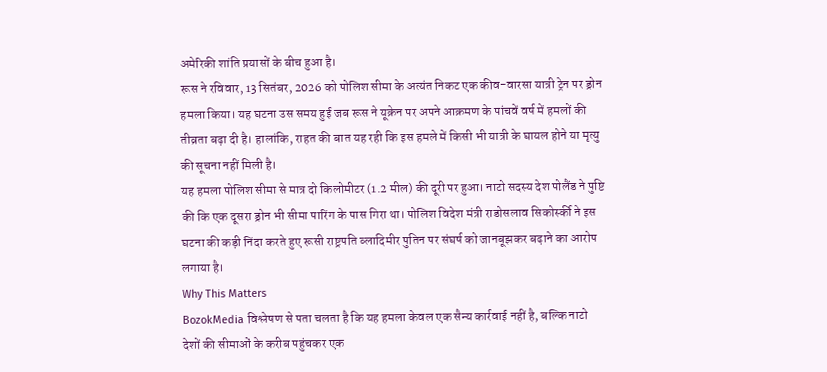अमेरिकी शांति प्रयासों के बीच हुआ है।
रूस ने रविवार, 13 सितंबर, 2026 को पोलिश सीमा के अत्यंत निकट एक कीव-वारसा यात्री ट्रेन पर ड्रोन हमला किया। यह घटना उस समय हुई जब रूस ने यूक्रेन पर अपने आक्रमण के पांचवें वर्ष में हमलों की तीव्रता बढ़ा दी है। हालांकि, राहत की बात यह रही कि इस हमले में किसी भी यात्री के घायल होने या मृत्यु की सूचना नहीं मिली है।
यह हमला पोलिश सीमा से मात्र दो किलोमीटर (1.2 मील) की दूरी पर हुआ। नाटो सदस्य देश पोलैंड ने पुष्टि की कि एक दूसरा ड्रोन भी सीमा पारिंग के पास गिरा था। पोलिश विदेश मंत्री राडोसलाव सिकोर्स्की ने इस घटना की कड़ी निंदा करते हुए रूसी राष्ट्रपति व्लादिमीर पुतिन पर संघर्ष को जानबूझकर बढ़ाने का आरोप लगाया है।
Why This Matters
BozokMedia विश्लेषण से पता चलता है कि यह हमला केवल एक सैन्य कार्रवाई नहीं है, बल्कि नाटो देशों की सीमाओं के करीब पहुंचकर एक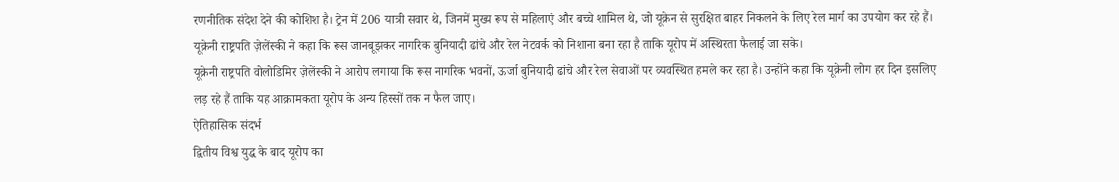रणनीतिक संदेश देने की कोशिश है। ट्रेन में 206 यात्री सवार थे, जिनमें मुख्य रूप से महिलाएं और बच्चे शामिल थे, जो यूक्रेन से सुरक्षित बाहर निकलने के लिए रेल मार्ग का उपयोग कर रहे हैं।
यूक्रेनी राष्ट्रपति ज़ेलेंस्की ने कहा कि रूस जानबूझकर नागरिक बुनियादी ढांचे और रेल नेटवर्क को निशाना बना रहा है ताकि यूरोप में अस्थिरता फैलाई जा सके।
यूक्रेनी राष्ट्रपति वोलोडिमिर ज़ेलेंस्की ने आरोप लगाया कि रूस नागरिक भवनों, ऊर्जा बुनियादी ढांचे और रेल सेवाओं पर व्यवस्थित हमले कर रहा है। उन्होंने कहा कि यूक्रेनी लोग हर दिन इसलिए लड़ रहे हैं ताकि यह आक्रामकता यूरोप के अन्य हिस्सों तक न फैल जाए।
ऐतिहासिक संदर्भ
द्वितीय विश्व युद्ध के बाद यूरोप का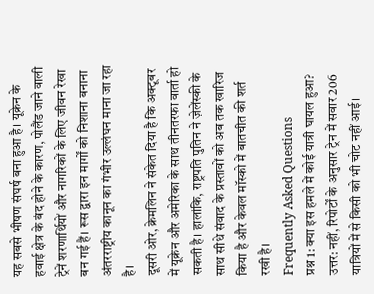यह सबसे भीषण संघर्ष बना हुआ है। यूक्रेन के हवाई क्षेत्र के बंद होने के कारण, पोलैंड जाने वाली ट्रेनें शरणार्थियों और नागरिकों के लिए जीवन रेखा बन गई हैं। रूस द्वारा इन मार्गों को निशाना बनाना अंतरराष्ट्रीय कानून का गंभीर उल्लंघन माना जा रहा है।
दूसरी ओर, क्रेमलिन ने संकेत दिया है कि अक्टूबर में यूक्रेन और अमेरिका के साथ तीनतरफा वार्ता हो सकती है। हालांकि, राष्ट्रपति पुतिन ने ज़ेलेंस्की के साथ सीधे संवाद के प्रस्तावों को अब तक खारिज किया है और केवल मॉस्को में बातचीत की शर्त रखी है।
Frequently Asked Questions
प्रश्न 1: क्या इस हमले में कोई यात्री घायल हुआ?
उत्तर: नहीं, रिपोर्टों के अनुसार ट्रेन में सवार 206 यात्रियों में से किसी को भी चोट नहीं आई।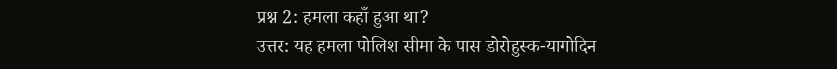प्रश्न 2: हमला कहाँ हुआ था?
उत्तर: यह हमला पोलिश सीमा के पास डोरोहुस्क-यागोदिन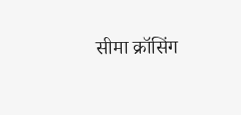सीमा क्रॉसिंग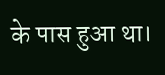के पास हुआ था।